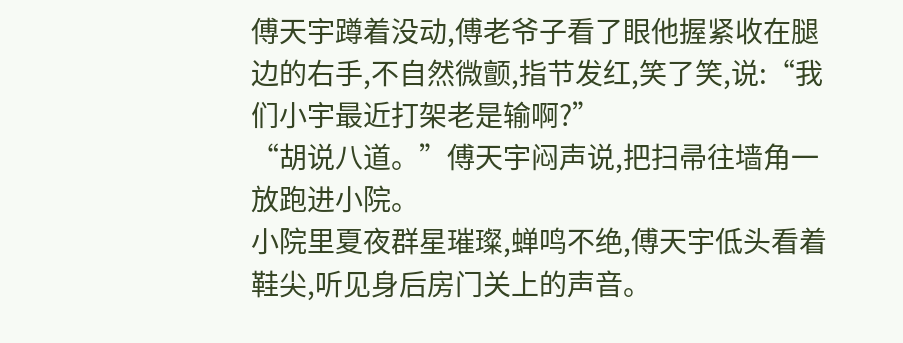傅天宇蹲着没动,傅老爷子看了眼他握紧收在腿边的右手,不自然微颤,指节发红,笑了笑,说:“我们小宇最近打架老是输啊?”
“胡说八道。”傅天宇闷声说,把扫帚往墙角一放跑进小院。
小院里夏夜群星璀璨,蝉鸣不绝,傅天宇低头看着鞋尖,听见身后房门关上的声音。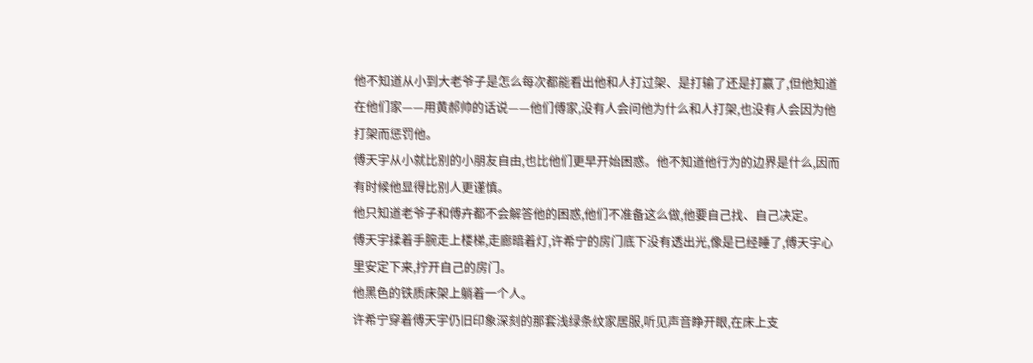他不知道从小到大老爷子是怎么每次都能看出他和人打过架、是打输了还是打赢了,但他知道在他们家——用黄郝帅的话说——他们傅家,没有人会问他为什么和人打架,也没有人会因为他打架而惩罚他。
傅天宇从小就比别的小朋友自由,也比他们更早开始困惑。他不知道他行为的边界是什么,因而有时候他显得比别人更谨慎。
他只知道老爷子和傅卉都不会解答他的困惑,他们不准备这么做,他要自己找、自己决定。
傅天宇揉着手腕走上楼梯,走廊暗着灯,许希宁的房门底下没有透出光,像是已经睡了,傅天宇心里安定下来,拧开自己的房门。
他黑色的铁质床架上躺着一个人。
许希宁穿着傅天宇仍旧印象深刻的那套浅绿条纹家居服,听见声音睁开眼,在床上支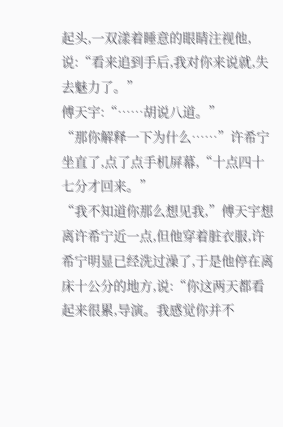起头,一双漾着睡意的眼睛注视他,说:“看来追到手后,我对你来说就,失去魅力了。”
傅天宇:“……胡说八道。”
“那你解释一下为什么……”许希宁坐直了,点了点手机屏幕,“十点四十七分才回来。”
“我不知道你那么想见我,”傅天宇想离许希宁近一点,但他穿着脏衣服,许希宁明显已经洗过澡了,于是他停在离床十公分的地方,说:“你这两天都看起来很累,导演。我感觉你并不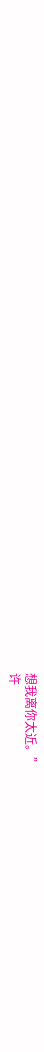想我离你太近。”
许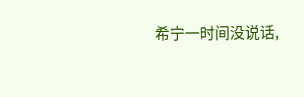希宁一时间没说话,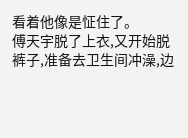看着他像是怔住了。
傅天宇脱了上衣,又开始脱裤子,准备去卫生间冲澡,边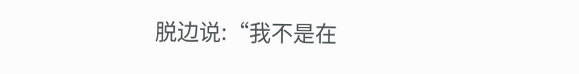脱边说:“我不是在